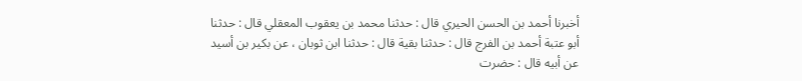أخبرنا أحمد بن الحسن الحيري قال : حدثنا محمد بن يعقوب المعقلي قال : حدثنا
أبو عتبة أحمد بن الفرج قال : حدثنا بقية قال : حدثنا ابن ثوبان ، عن بكير بن أسيد
عن أبيه قال : حضرت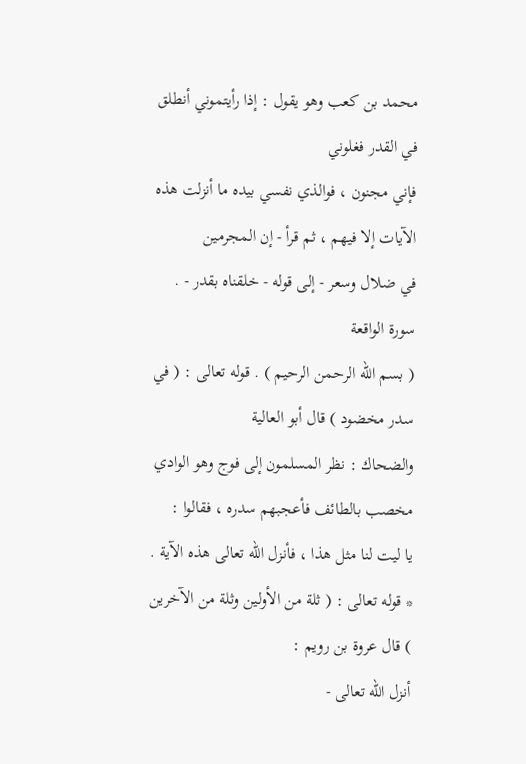محمد بن كعب وهو يقول : إذا رأيتموني أنطلق في القدر فغلوني
فإني مجنون ، فوالذي نفسي بيده ما أنزلت هذه الآيات إلا فيهم ، ثم قرأ - إن المجرمين
في ضلال وسعر - إلى قوله - خلقناه بقدر - .
سورة الواقعة
( بسم الله الرحمن الرحيم ) . قوله تعالى : ( في سدر مخضود ) قال أبو العالية
والضحاك : نظر المسلمون إلى فوج وهو الوادي مخصب بالطائف فأعجبهم سدره ، فقالوا :
يا ليت لنا مثل هذا ، فأنزل الله تعالى هذه الآية .
* قوله تعالى : ( ثلة من الأولين وثلة من الآخرين ) قال عروة بن رويم :
أنزل الله تعالى -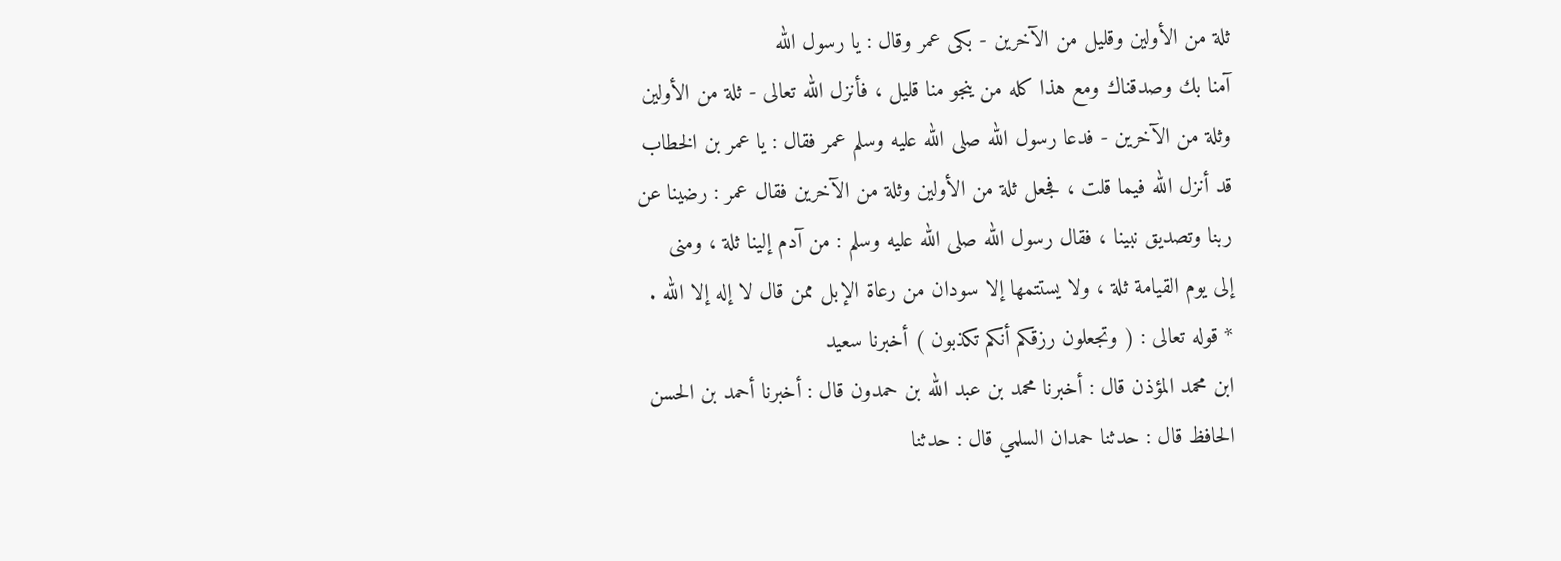ثلة من الأولين وقليل من الآخرين - بكى عمر وقال : يا رسول الله
آمنا بك وصدقناك ومع هذا كله من ينجو منا قليل ، فأنزل الله تعالى - ثلة من الأولين
وثلة من الآخرين - فدعا رسول الله صلى الله عليه وسلم عمر فقال : يا عمر بن الخطاب
قد أنزل الله فيما قلت ، فجعل ثلة من الأولين وثلة من الآخرين فقال عمر : رضينا عن
ربنا وتصديق نبينا ، فقال رسول الله صلى الله عليه وسلم : من آدم إلينا ثلة ، ومنى
إلى يوم القيامة ثلة ، ولا يستتمها إلا سودان من رعاة الإبل ممن قال لا إله إلا الله .
* قوله تعالى : ( وتجعلون رزقكم أنكم تكذبون ) أخبرنا سعيد
ابن محمد المؤذن قال : أخبرنا محمد بن عبد الله بن حمدون قال : أخبرنا أحمد بن الحسن
الحافظ قال : حدثنا حمدان السلمي قال : حدثنا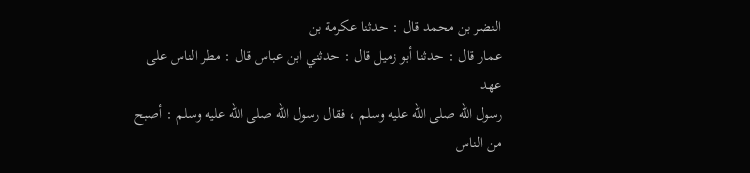النضر بن محمد قال : حدثنا عكرمة بن
عمار قال : حدثنا أبو زميل قال : حدثني ابن عباس قال : مطر الناس على عهد
رسول الله صلى الله عليه وسلم ، فقال رسول الله صلى الله عليه وسلم : أصبح من الناس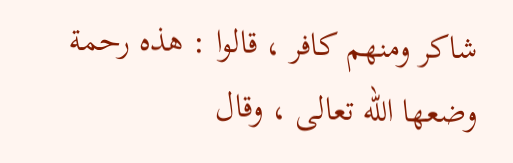شاكر ومنهم كافر ، قالوا : هذه رحمة وضعها الله تعالى ، وقال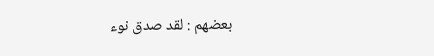بعضهم : لقد صدق نوء